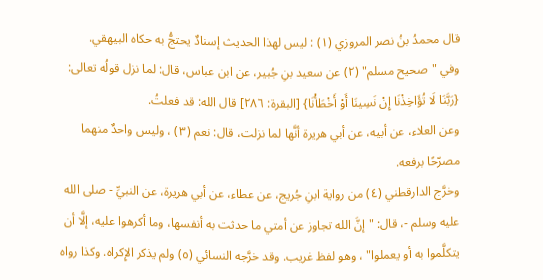قال محمدُ بنُ نصر المروزي (١) : ليس لهذا الحديث إسنادٌ يحتجُّ به حكاه البيهقي.
وفي "صحيح مسلم" (٢) عن سعيد بنِ جُبير، عن ابن عباس، قال: لما نزل قولُه تعالى: {رَبَّنَا لَا تُؤَاخِذْنَا إِنْ نَسِينَا أَوْ أَخْطَأْنَا} [البقرة: ٢٨٦] قال الله: قد فعلتُ.
وعن العلاء، عن أبيه، عن أبي هريرة أنَّها لما نزلت، قال: نعم (٣) ، وليس واحدٌ منهما مصرّحًا برفعه.
وخرَّج الدارقطني (٤) من رواية ابنِ جُريج، عن عطاء، عن أبي هريرة، عن النبيِّ - صلى الله عليه وسلم -، قال: "إنَّ الله تجاوز عن أمتي ما حدثت به أنفسها، وما أكرهوا عليه، إلَّا أن يتكلَّموا به أو يعملوا" ، وهو لفظ غريب. وقد خرَّجه النسائي (٥) ولم يذكر الإِكراه. وكذا رواه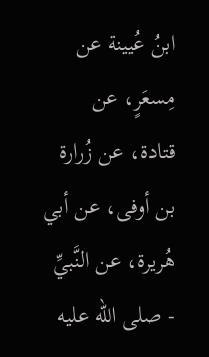ابنُ عُيينة عن مِسعَرٍ، عن قتادة، عن زُرارة بن أوفى، عن أبي هُريرة، عن النَّبيِّ - صلى الله عليه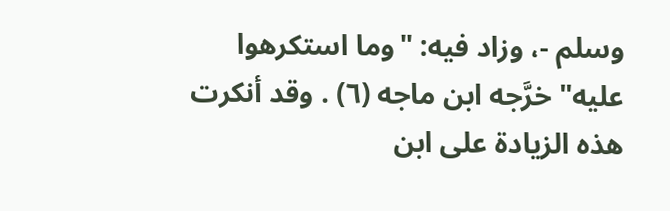وسلم -، وزاد فيه: "وما استكرهوا عليه" خرَّجه ابن ماجه (٦) . وقد أنكرت هذه الزيادة على ابن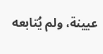عيينة، ولم يُتابعه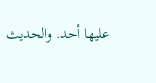عليها أحد. والحديث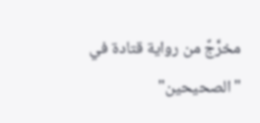مخرَّجٌ من رواية قتادة في "الصحيحين"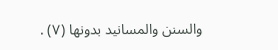والسنن والمسانيد بدونها (٧) .